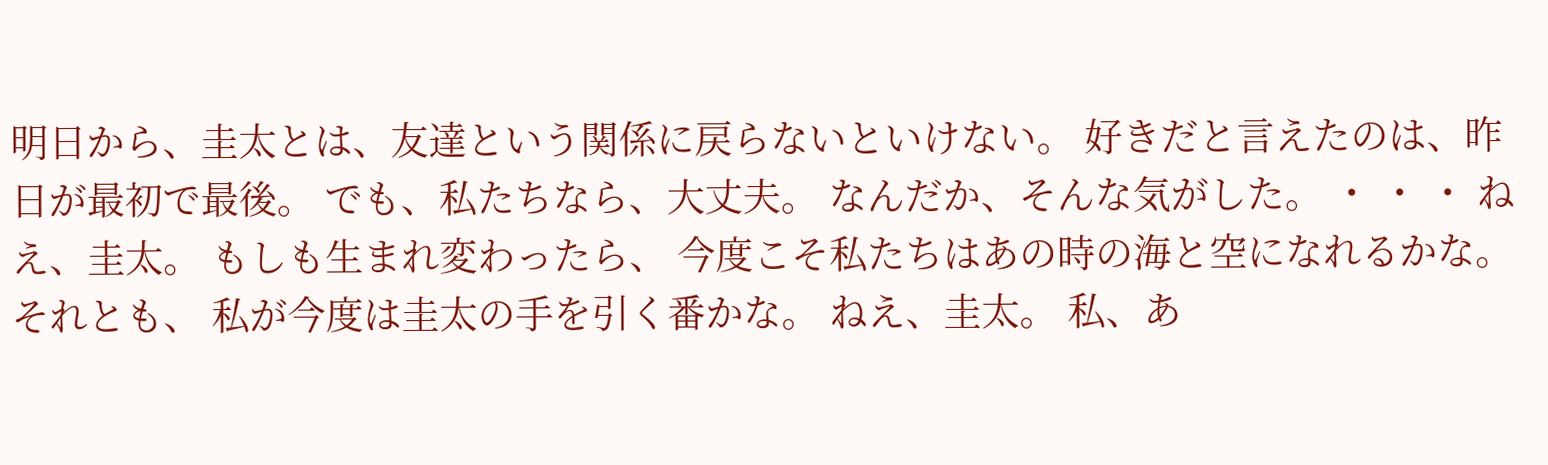明日から、圭太とは、友達という関係に戻らないといけない。 好きだと言えたのは、昨日が最初で最後。 でも、私たちなら、大丈夫。 なんだか、そんな気がした。 ・ ・ ・ ねえ、圭太。 もしも生まれ変わったら、 今度こそ私たちはあの時の海と空になれるかな。 それとも、 私が今度は圭太の手を引く番かな。 ねえ、圭太。 私、あ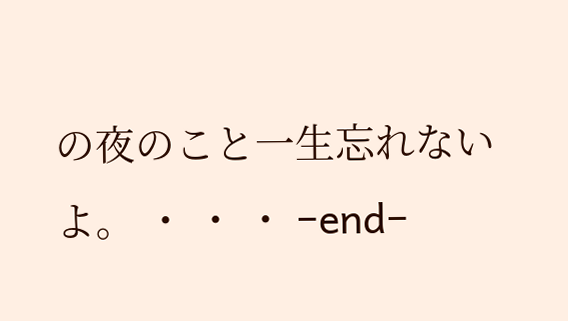の夜のこと一生忘れないよ。 ・ ・ ・ −end−